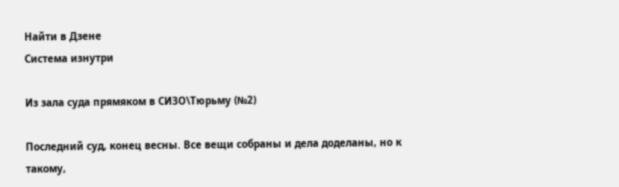Найти в Дзене
Система изнутри

Из зала суда прямяком в СИЗО\Тюрьму (№2)

Последний суд, конец весны. Все вещи собраны и дела доделаны, но к такому,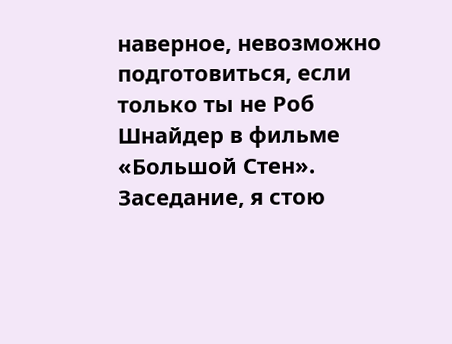наверное, невозможно подготовиться, если только ты не Роб Шнайдер в фильме «Большой Стен». Заседание, я стою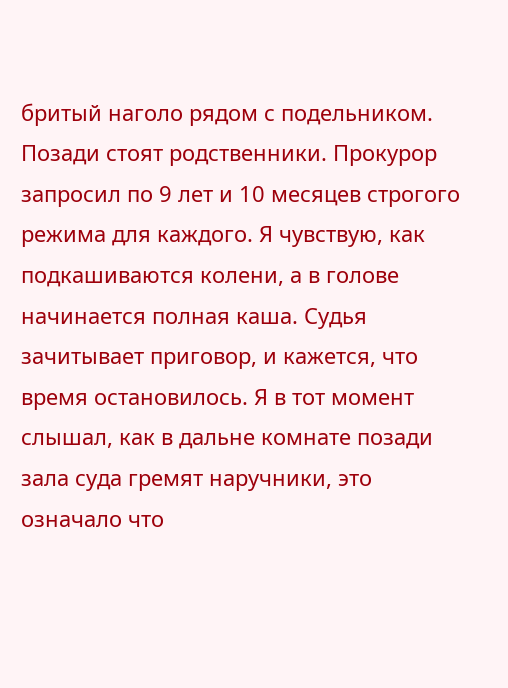бритый наголо рядом с подельником. Позади стоят родственники. Прокурор запросил по 9 лет и 10 месяцев строгого режима для каждого. Я чувствую, как подкашиваются колени, а в голове начинается полная каша. Судья зачитывает приговор, и кажется, что время остановилось. Я в тот момент слышал, как в дальне комнате позади зала суда гремят наручники, это означало что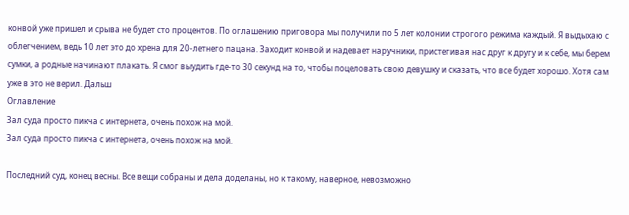конвой уже пришел и срыва не будет сто процентов. По оглашению приговора мы получили по 5 лет колонии строгого режима каждый. Я выдыхаю с облегчением, ведь 10 лет это до хрена для 20-летнего пацана. Заходит конвой и надевает наручники, пристегивая нас друг к другу и к себе, мы берем сумки, а родные начинают плакать. Я смог выудить где-то 30 секунд на то, чтобы поцеловать свою девушку и сказать, что все будет хорошо. Хотя сам уже в это не верил. Дальш
Оглавление
Зал суда просто пикча с интернета, очень похож на мой.
Зал суда просто пикча с интернета, очень похож на мой.

Последний суд, конец весны. Все вещи собраны и дела доделаны, но к такому, наверное, невозможно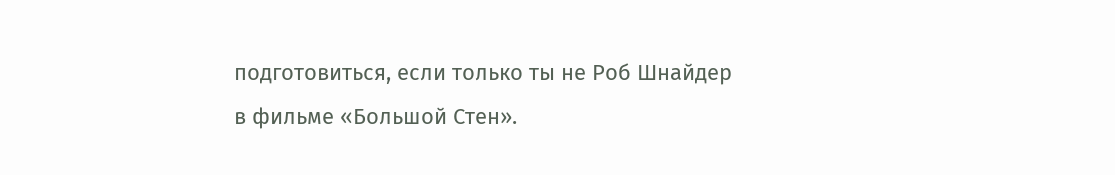подготовиться, если только ты не Роб Шнайдер в фильме «Большой Стен».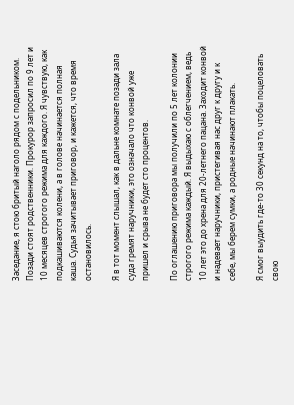Заседание, я стою бритый наголо рядом с подельником. Позади стоят родственники. Прокурор запросил по 9 лет и 10 месяцев строгого режима для каждого. Я чувствую, как подкашиваются колени, а в голове начинается полная каша. Судья зачитывает приговор, и кажется, что время остановилось.

Я в тот момент слышал, как в дальне комнате позади зала суда гремят наручники, это означало что конвой уже пришел и срыва не будет сто процентов.

По оглашению приговора мы получили по 5 лет колонии строгого режима каждый. Я выдыхаю с облегчением, ведь 10 лет это до хрена для 20-летнего пацана. Заходит конвой и надевает наручники, пристегивая нас друг к другу и к себе, мы берем сумки, а родные начинают плакать.

Я смог выудить где-то 30 секунд на то, чтобы поцеловать свою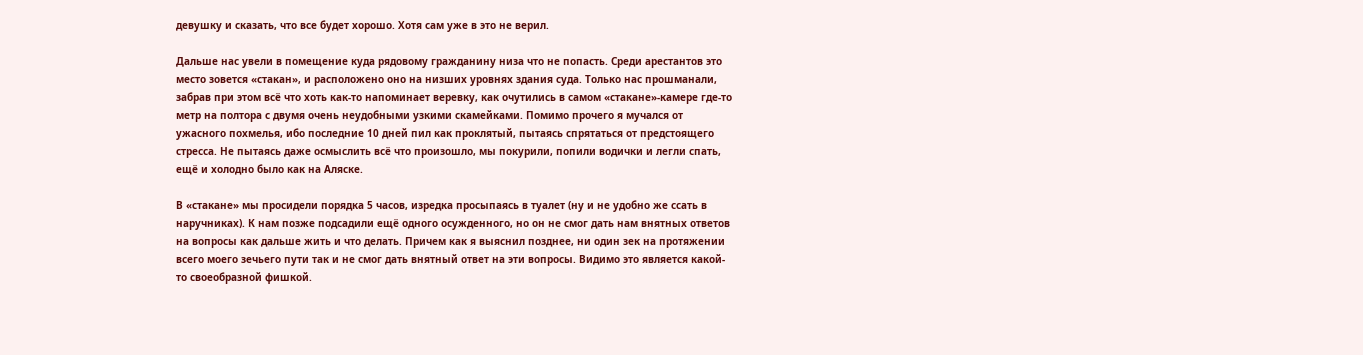девушку и сказать, что все будет хорошо. Хотя сам уже в это не верил.

Дальше нас увели в помещение куда рядовому гражданину низа что не попасть. Среди арестантов это место зовется «стакан», и расположено оно на низших уровнях здания суда. Только нас прошманали, забрав при этом всё что хоть как-то напоминает веревку, как очутились в самом «стакане»-камере где-то метр на полтора с двумя очень неудобными узкими скамейками. Помимо прочего я мучался от ужасного похмелья, ибо последние 10 дней пил как проклятый, пытаясь спрятаться от предстоящего стресса. Не пытаясь даже осмыслить всё что произошло, мы покурили, попили водички и легли спать, ещё и холодно было как на Аляске.

В «стакане» мы просидели порядка 5 часов, изредка просыпаясь в туалет (ну и не удобно же ссать в наручниках). К нам позже подсадили ещё одного осужденного, но он не смог дать нам внятных ответов на вопросы как дальше жить и что делать. Причем как я выяснил позднее, ни один зек на протяжении всего моего зечьего пути так и не смог дать внятный ответ на эти вопросы. Видимо это является какой-то своеобразной фишкой.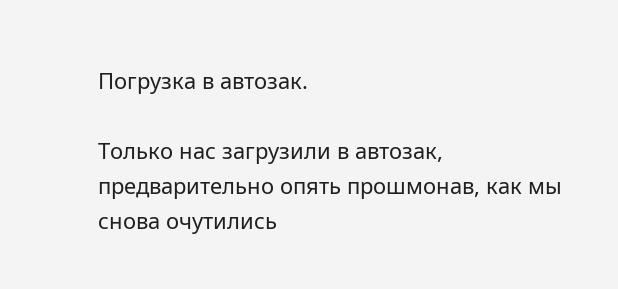Погрузка в автозак.

Только нас загрузили в автозак, предварительно опять прошмонав, как мы снова очутились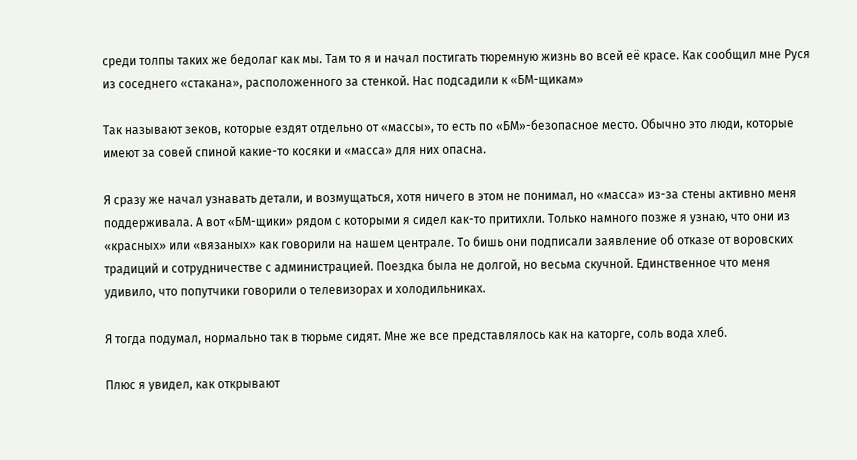среди толпы таких же бедолаг как мы. Там то я и начал постигать тюремную жизнь во всей её красе. Как сообщил мне Руся из соседнего «стакана», расположенного за стенкой. Нас подсадили к «БМ-щикам»

Так называют зеков, которые ездят отдельно от «массы», то есть по «БМ»-безопасное место. Обычно это люди, которые имеют за совей спиной какие-то косяки и «масса» для них опасна.

Я сразу же начал узнавать детали, и возмущаться, хотя ничего в этом не понимал, но «масса» из-за стены активно меня поддерживала. А вот «БМ-щики» рядом с которыми я сидел как-то притихли. Только намного позже я узнаю, что они из «красных» или «вязаных» как говорили на нашем централе. То бишь они подписали заявление об отказе от воровских традиций и сотрудничестве с администрацией. Поездка была не долгой, но весьма скучной. Единственное что меня удивило, что попутчики говорили о телевизорах и холодильниках.

Я тогда подумал, нормально так в тюрьме сидят. Мне же все представлялось как на каторге, соль вода хлеб.

Плюс я увидел, как открывают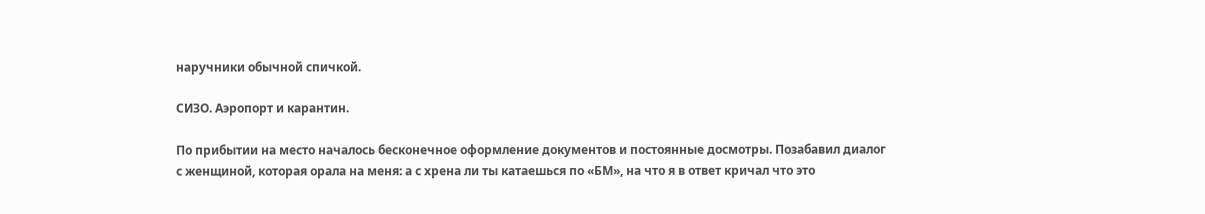наручники обычной спичкой.

СИЗО. Аэропорт и карантин.

По прибытии на место началось бесконечное оформление документов и постоянные досмотры. Позабавил диалог с женщиной, которая орала на меня: а с хрена ли ты катаешься по «БМ», на что я в ответ кричал что это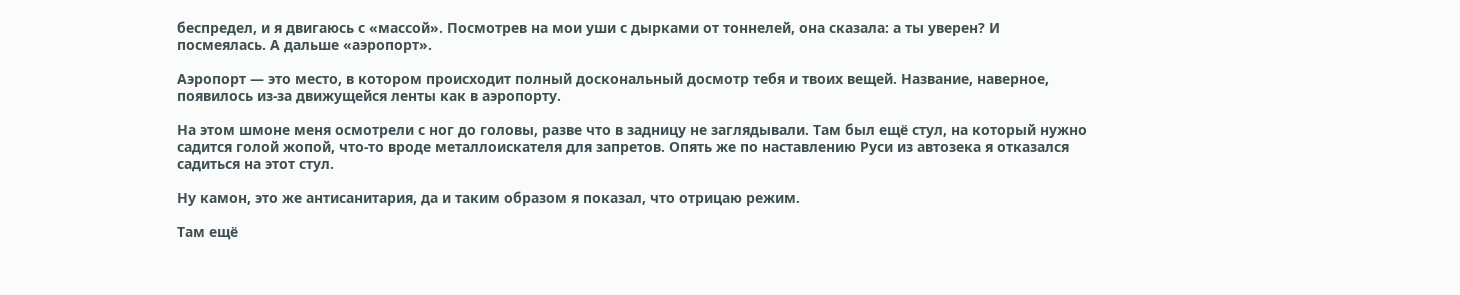беспредел, и я двигаюсь с «массой». Посмотрев на мои уши с дырками от тоннелей, она сказала: а ты уверен? И посмеялась. А дальше «аэропорт».

Аэропорт — это место, в котором происходит полный доскональный досмотр тебя и твоих вещей. Название, наверное, появилось из-за движущейся ленты как в аэропорту.

На этом шмоне меня осмотрели с ног до головы, разве что в задницу не заглядывали. Там был ещё стул, на который нужно садится голой жопой, что-то вроде металлоискателя для запретов. Опять же по наставлению Руси из автозека я отказался садиться на этот стул.

Ну камон, это же антисанитария, да и таким образом я показал, что отрицаю режим.

Там ещё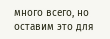много всего, но оставим это для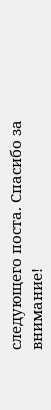следующего поста. Спасибо за внимание!